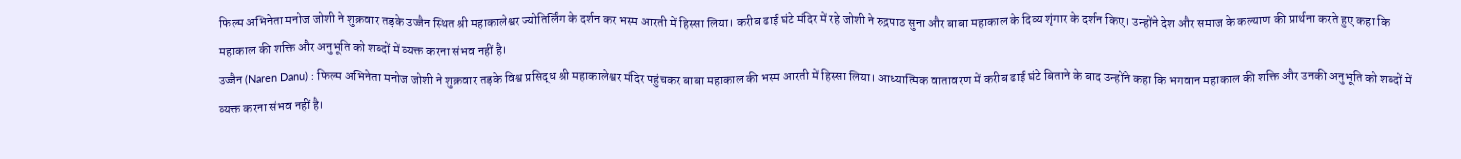फिल्म अभिनेता मनोज जोशी ने शुक्रवार तड़के उज्जैन स्थित श्री महाकालेश्वर ज्योतिर्लिंग के दर्शन कर भस्म आरती में हिस्सा लिया। करीब ढाई घंटे मंदिर में रहे जोशी ने रुद्रपाठ सुना और बाबा महाकाल के दिव्य शृंगार के दर्शन किए। उन्होंने देश और समाज के कल्याण की प्रार्थना करते हुए कहा कि महाकाल की शक्ति और अनुभूति को शब्दों में व्यक्त करना संभव नहीं है।
उज्जैन (Naren Danu) : फिल्म अभिनेता मनोज जोशी ने शुक्रवार तड़के विश्व प्रसिद्ध श्री महाकालेश्वर मंदिर पहुंचकर बाबा महाकाल की भस्म आरती में हिस्सा लिया। आध्यात्मिक वातावरण में करीब ढाई घंटे बिताने के बाद उन्होंने कहा कि भगवान महाकाल की शक्ति और उनकी अनुभूति को शब्दों में व्यक्त करना संभव नहीं है।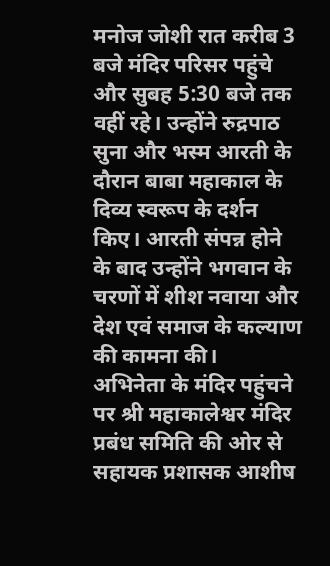मनोज जोशी रात करीब 3 बजे मंदिर परिसर पहुंचे और सुबह 5:30 बजे तक वहीं रहे। उन्होंने रुद्रपाठ सुना और भस्म आरती के दौरान बाबा महाकाल के दिव्य स्वरूप के दर्शन किए। आरती संपन्न होने के बाद उन्होंने भगवान के चरणों में शीश नवाया और देश एवं समाज के कल्याण की कामना की।
अभिनेता के मंदिर पहुंचने पर श्री महाकालेश्वर मंदिर प्रबंध समिति की ओर से सहायक प्रशासक आशीष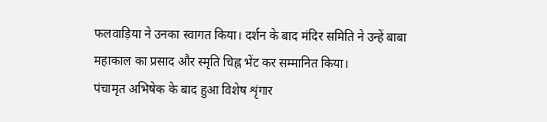फलवाड़िया ने उनका स्वागत किया। दर्शन के बाद मंदिर समिति ने उन्हें बाबा महाकाल का प्रसाद और स्मृति चिह्न भेंट कर सम्मानित किया।
पंचामृत अभिषेक के बाद हुआ विशेष शृंगार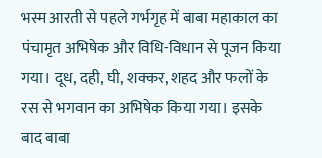भस्म आरती से पहले गर्भगृह में बाबा महाकाल का पंचामृत अभिषेक और विधि-विधान से पूजन किया गया। दूध, दही, घी, शक्कर, शहद और फलों के रस से भगवान का अभिषेक किया गया। इसके बाद बाबा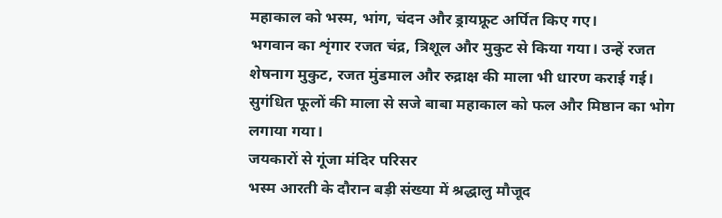महाकाल को भस्म, भांग, चंदन और ड्रायफ्रूट अर्पित किए गए।
भगवान का शृंगार रजत चंद्र, त्रिशूल और मुकुट से किया गया। उन्हें रजत शेषनाग मुकुट, रजत मुंडमाल और रुद्राक्ष की माला भी धारण कराई गई। सुगंधित फूलों की माला से सजे बाबा महाकाल को फल और मिष्ठान का भोग लगाया गया।
जयकारों से गूंजा मंदिर परिसर
भस्म आरती के दौरान बड़ी संख्या में श्रद्धालु मौजूद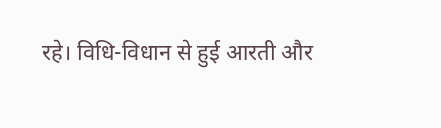रहे। विधि-विधान से हुई आरती और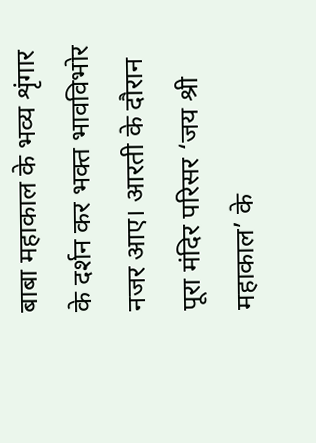बाबा महाकाल के भव्य शृंगार के दर्शन कर भक्त भावविभोर नजर आए। आरती के दौरान पूरा मंदिर परिसर ‘जय श्री महाकाल’ के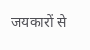जयकारों से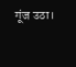गूंज उठा।